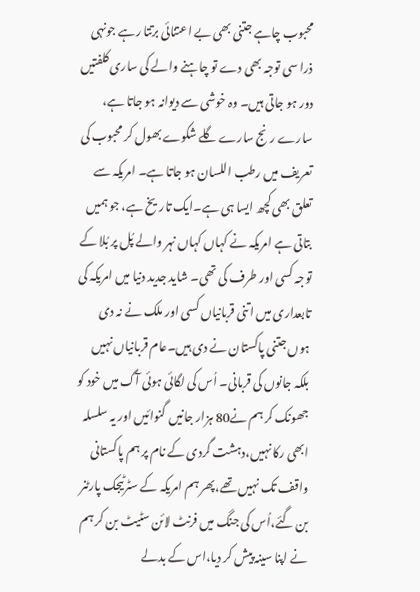محبوب چاہے جتنی بھی بے اعتنائی برتتا رہے جونہی ذرا سی توجہ بھی دے تو چاہنے والے کی ساری کلفتیں دور ہو جاتی ہیں۔ وہ خوشی سے دیوانہ ہو جاتا ہے، سارے رنج سارے گلے شکوے بھول کر محبوب کی تعریف میں رطب اللسان ہو جاتا ہے۔ امریکہ سے تعلق بھی کچھ ایسا ہی ہے۔ایک تاریخ ہے، جو ہمیں بتاتی ہے امریکہ نے کہاں کہاں نہر والے پُل پر بُلا کے توجہ کسی اور طرف کی تھی۔ شاید جدید دنیا میں امریکہ کی تابعداری میں اتنی قربانیاں کسی اور ملک نے نہ دی ہوں جتنی پاکستان نے دی ہیں۔عام قربانیاں نہیں بلکہ جانوں کی قربانی۔ اُس کی لگائی ہوئی آگ میں خود کو جھونک کر ہم نے80 ہزار جانیں گنوائیں اور یہ سلسلہ ابھی رکا نہیں،دہشت گردی کے نام پر ہم پاکستانی واقف تک نہیں تھے،پھر ہم امریکہ کے سٹرٹیجک پارٹنر بن گئے،اُس کی جنگ میں فرنٹ لائن سٹیٹ بن کر ہم نے اپنا سینہ پیش کر دیا،اس کے بدلے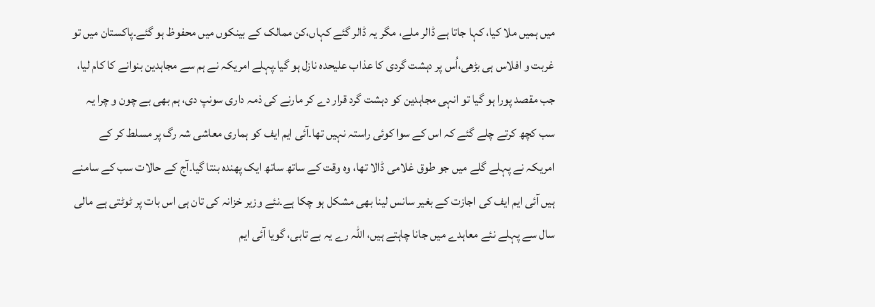میں ہمیں ملا کیا، کہا جاتا ہے ڈالر ملے، مگر یہ ڈالر گئے کہاں،کن ممالک کے بینکوں میں محفوظ ہو گئے۔پاکستان میں تو غربت و افلاس ہی بڑھی،اُس پر دہشت گردی کا عذاب علیحدہ نازل ہو گیا۔پہلے امریکہ نے ہم سے مجاہدین بنوانے کا کام لیا، جب مقصد پورا ہو گیا تو انہی مجاہدین کو دہشت گرد قرار دے کر مارنے کی ذمہ داری سونپ دی، ہم بھی بے چون و چرا یہ سب کچھ کرتے چلے گئے کہ اس کے سوا کوئی راستہ نہیں تھا۔آئی ایم ایف کو ہماری معاشی شہ رگ پر مسلط کر کے امریکہ نے پہلے گلے میں جو طوق غلامی ڈالا تھا، وہ وقت کے ساتھ ساتھ ایک پھندہ بنتا گیا۔آج کے حالات سب کے سامنے ہیں آئی ایم ایف کی اجازت کے بغیر سانس لینا بھی مشکل ہو چکا ہے۔نئے وزیر خزانہ کی تان ہی اس بات پر ٹوٹتی ہے مالی سال سے پہلے نئے معاہدے میں جانا چاہتے ہیں، اللہ رے یہ بے تابی، گویا آئی ایم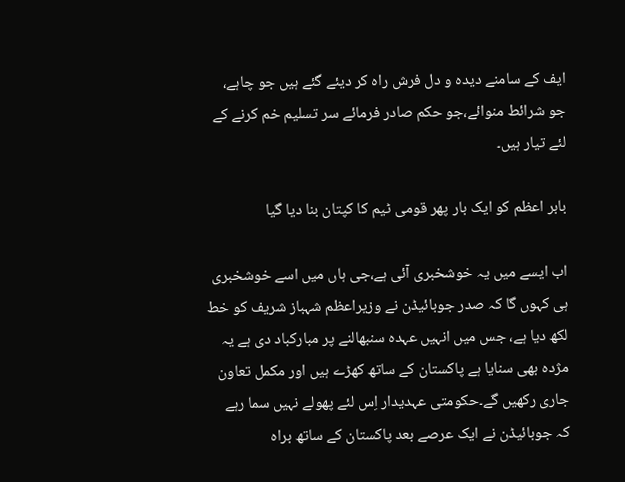ایف کے سامنے دیدہ و دل فرش راہ کر دیئے گئے ہیں جو چاہے، جو شرائط منوائے،جو حکم صادر فرمائے سر تسلیم خم کرنے کے لئے تیار ہیں۔

بابر اعظم کو ایک بار پھر قومی ٹیم کا کپتان بنا دیا گیا

اب ایسے میں یہ خوشخبری آئی ہے،جی ہاں میں اسے خوشخبری ہی کہوں گا کہ صدر جوبائیڈن نے وزیراعظم شہباز شریف کو خط لکھ دیا ہے، جس میں انہیں عہدہ سنبھالنے پر مبارکباد دی ہے یہ مژدہ بھی سنایا ہے پاکستان کے ساتھ کھڑے ہیں اور مکمل تعاون جاری رکھیں گے۔حکومتی عہدیدار اِس لئے پھولے نہیں سما رہے کہ جوبائیڈن نے ایک عرصے بعد پاکستان کے ساتھ براہ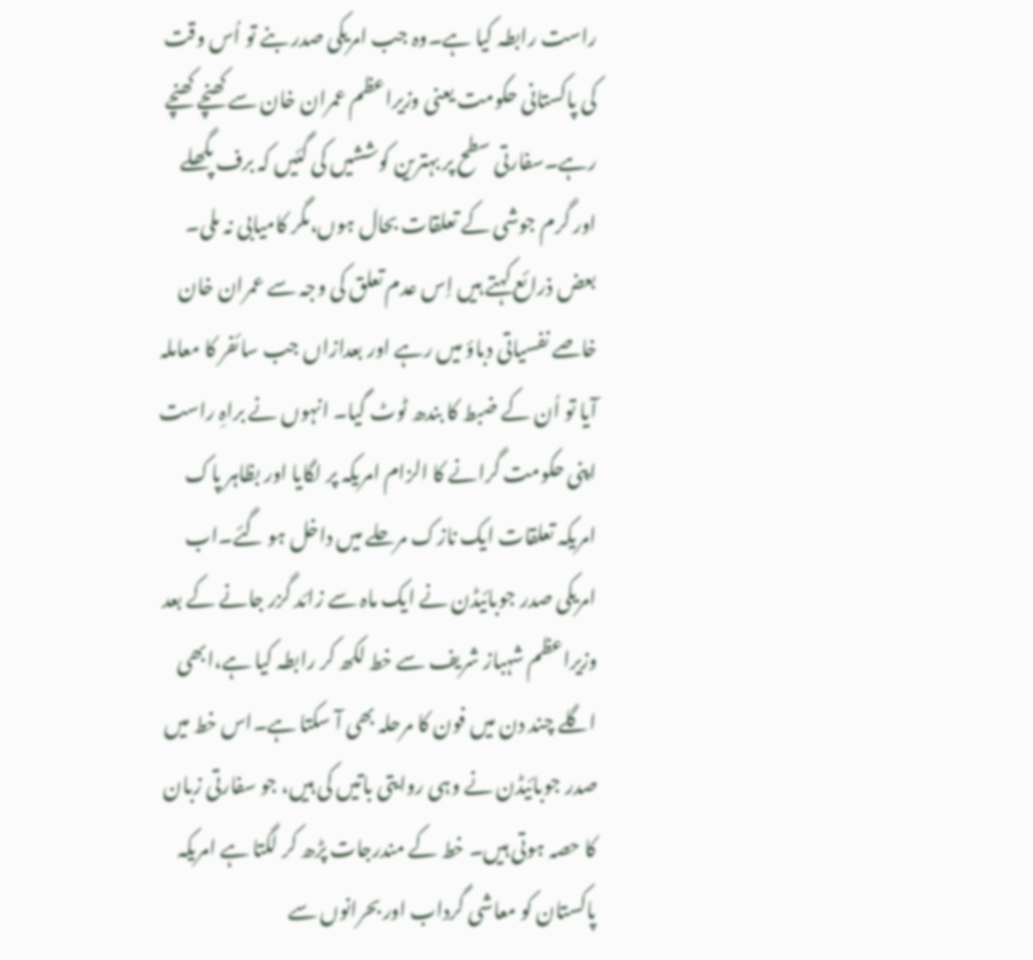راست رابطہ کیا ہے۔وہ جب امریکی صدر بنے تو اُس وقت کی پاکستانی حکومت یعنی وزیراعظم عمران خان سے کھنچے کھنچے رہے۔سفارتی سطح پر بہترین کوششیں کی گئیں کہ برف پگھلے اور گرم جوشی کے تعلقات بحال ہوں،مگر کامیابی نہ ملی۔ بعض ذرائع کہتے ہیں اِس عدم تعلق کی وجہ سے عمران خان خاصے نفسیاتی دباؤ میں رہے اور بعدازاں جب سائفر کا معاملہ آیا تو اُن کے ضبط کا بندھ ٹوٹ گیا۔ انہوں نے براہِ راست اپنی حکومت گرانے کا الزام امریکہ پر لگایا اور بظاہر پاک امریکہ تعلقات ایک نازک مرحلے میں داخل ہو گئے۔اب امریکی صدر جوبائیڈن نے ایک ماہ سے زائد گزر جانے کے بعد وزیراعظم شہباز شریف سے خط لکھ کر رابطہ کیا ہے،ابھی اگلے چند دن میں فون کا مرحلہ بھی آ سکتا ہے۔اس خط میں صدر جوبائیڈن نے وہی روایتی باتیں کی ہیں، جو سفارتی زبان کا حصہ ہوتی ہیں۔ خط کے مندرجات پڑھ کر لگتا ہے امریکہ پاکستان کو معاشی گرداب اور بحرانوں سے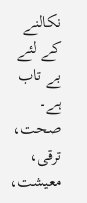نکالنے کے لئے بے تاب ہے۔ صحت، ترقی، معیشت،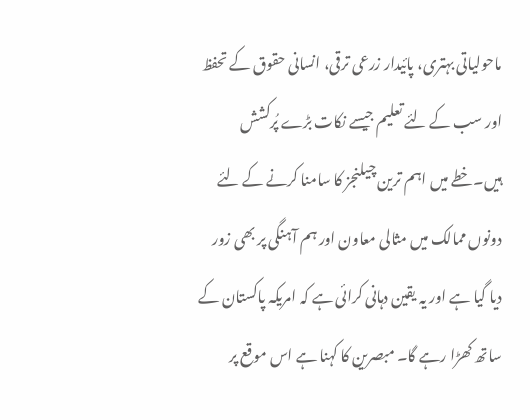ماحولیاتی بہتری، پائیدار زرعی ترقی، انسانی حقوق کے تحفظ اور سب کے لئے تعلیم جیسے نکات بڑے پُرکشش ہیں۔خطے میں اہم ترین چیلنجز کا سامنا کرنے کے لئے دونوں ممالک میں مثالی معاون اور ہم آہنگی پر بھی زور دیا گیا ہے اور یہ یقین دہانی کرائی ہے کہ امریکہ پاکستان کے ساتھ کھڑا رہے گا۔ مبصرین کا کہنا ہے اس موقع پر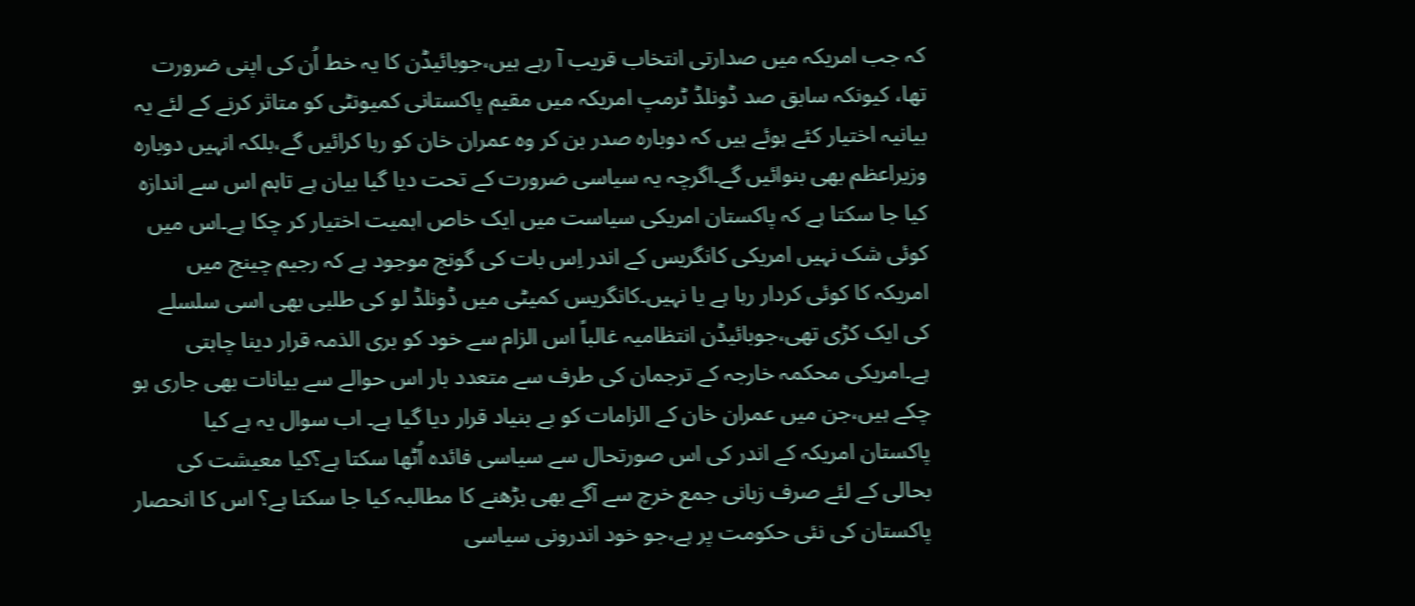کہ جب امریکہ میں صدارتی انتخاب قریب آ رہے ہیں،جوبائیڈن کا یہ خط اُن کی اپنی ضرورت تھا، کیونکہ سابق صد ڈونلڈ ٹرمپ امریکہ میں مقیم پاکستانی کمیونٹی کو متاثر کرنے کے لئے یہ بیانیہ اختیار کئے ہوئے ہیں کہ دوبارہ صدر بن کر وہ عمران خان کو رہا کرائیں گے،بلکہ انہیں دوبارہ وزیراعظم بھی بنوائیں گے۔اگرچہ یہ سیاسی ضرورت کے تحت دیا گیا بیان ہے تاہم اس سے اندازہ کیا جا سکتا ہے کہ پاکستان امریکی سیاست میں ایک خاص اہمیت اختیار کر چکا ہے۔اس میں کوئی شک نہیں امریکی کانگریس کے اندر اِس بات کی گونج موجود ہے کہ رجیم چینج میں امریکہ کا کوئی کردار رہا ہے یا نہیں۔کانگریس کمیٹی میں ڈونلڈ لو کی طلبی بھی اسی سلسلے کی ایک کڑی تھی،جوبائیڈن انتظامیہ غالباً اس الزام سے خود کو بری الذمہ قرار دینا چاہتی ہے۔امریکی محکمہ خارجہ کے ترجمان کی طرف سے متعدد بار اس حوالے سے بیانات بھی جاری ہو چکے ہیں،جن میں عمران خان کے الزامات کو بے بنیاد قرار دیا گیا ہے۔ اب سوال یہ ہے کیا پاکستان امریکہ کے اندر کی اس صورتحال سے سیاسی فائدہ اُٹھا سکتا ہے؟کیا معیشت کی بحالی کے لئے صرف زبانی جمع خرچ سے آگے بھی بڑھنے کا مطالبہ کیا جا سکتا ہے؟ اس کا انحصار پاکستان کی نئی حکومت پر ہے،جو خود اندرونی سیاسی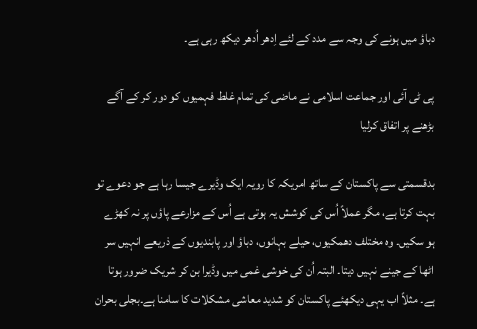دباؤ میں ہونے کی وجہ سے مدد کے لئے اِدھر اُدھر دیکھ رہی ہے۔

پی ٹی آئی اور جماعت اسلامی نے ماضی کی تمام غلط فہمیوں کو دور کر کے آگے بڑھنے پر اتفاق کرلیا

بدقسمتی سے پاکستان کے ساتھ امریکہ کا رویہ ایک وڈیرے جیسا رہا ہے جو دعوے تو بہت کرتا ہے، مگر عملاً اُس کی کوشش یہ ہوتی ہے اُس کے مزارعے پاؤں پر نہ کھڑے ہو سکیں۔ وہ مختلف دھمکیوں، حیلے بہانوں، دباؤ اور پابندیوں کے ذریعے انہیں سر اٹھا کے جینے نہیں دیتا۔ البتہ اُن کی خوشی غمی میں وڈیرا بن کر شریک ضرور ہوتا ہے۔ مثلاً اب یہی دیکھئے پاکستان کو شدید معاشی مشکلات کا سامنا ہے۔بجلی بحران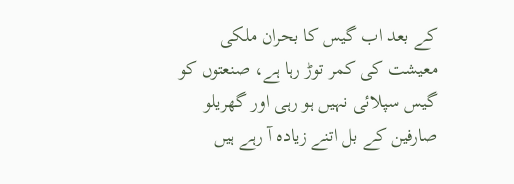کے بعد اب گیس کا بحران ملکی معیشت کی کمر توڑ رہا ہے، صنعتوں کو گیس سپلائی نہیں ہو رہی اور گھریلو صارفین کے بل اتنے زیادہ آ رہے ہیں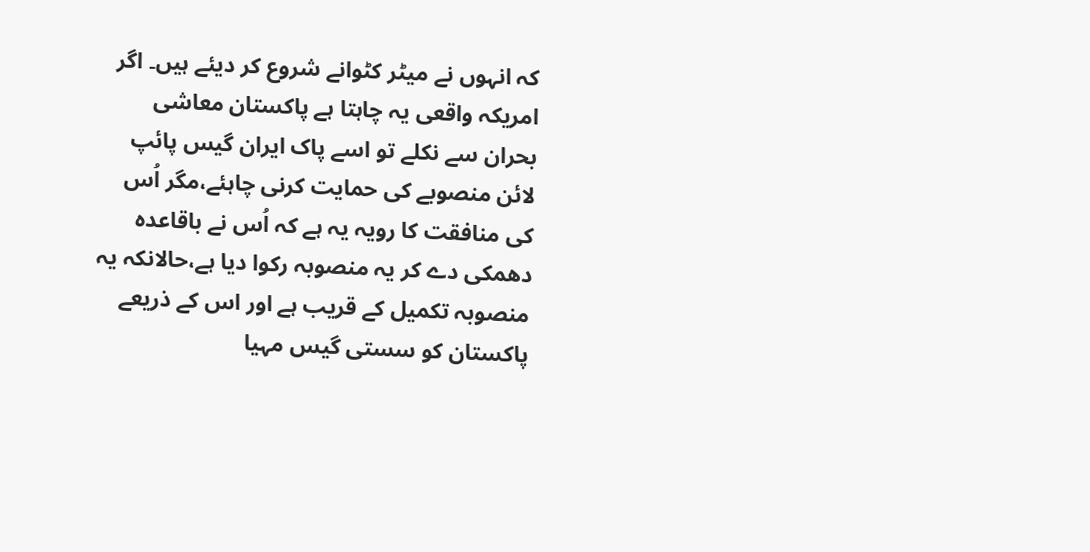کہ انہوں نے میٹر کٹوانے شروع کر دیئے ہیں۔ اگر امریکہ واقعی یہ چاہتا ہے پاکستان معاشی بحران سے نکلے تو اسے پاک ایران گیس پائپ لائن منصوبے کی حمایت کرنی چاہئے،مگر اُس کی منافقت کا رویہ یہ ہے کہ اُس نے باقاعدہ دھمکی دے کر یہ منصوبہ رکوا دیا ہے،حالانکہ یہ منصوبہ تکمیل کے قریب ہے اور اس کے ذریعے پاکستان کو سستی گیس مہیا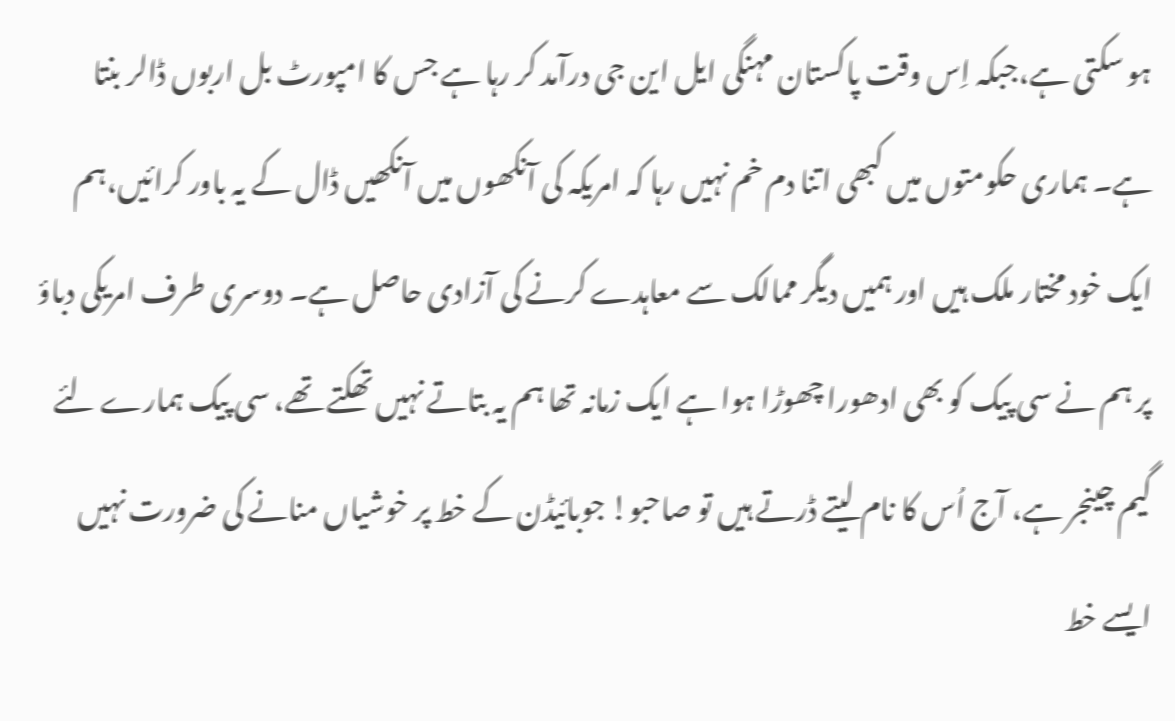ہو سکتی ہے،جبکہ اِس وقت پاکستان مہنگی ایل این جی درآمد کر رہا ہے جس کا امپورٹ بل اربوں ڈالر بنتا ہے۔ ہماری حکومتوں میں کبھی اتنا دم خم نہیں رہا کہ امریکہ کی آنکھوں میں آنکھیں ڈال کے یہ باور کرائیں،ہم ایک خود مختار ملک ہیں اور ہمیں دیگر ممالک سے معاہدے کرنے کی آزادی حاصل ہے۔ دوسری طرف امریکی دباؤ پر ہم نے سی پیک کو بھی ادھورا چھوڑا ہوا ہے ایک زمانہ تھا ہم یہ بتاتے نہیں تھکتے تھے، سی پیک ہمارے لئے گیم چینجر ہے، آج اُس کا نام لیتے ڈرتے ہیں تو صاحبو! جوبائیڈن کے خط پر خوشیاں منانے کی ضرورت نہیں ایسے خط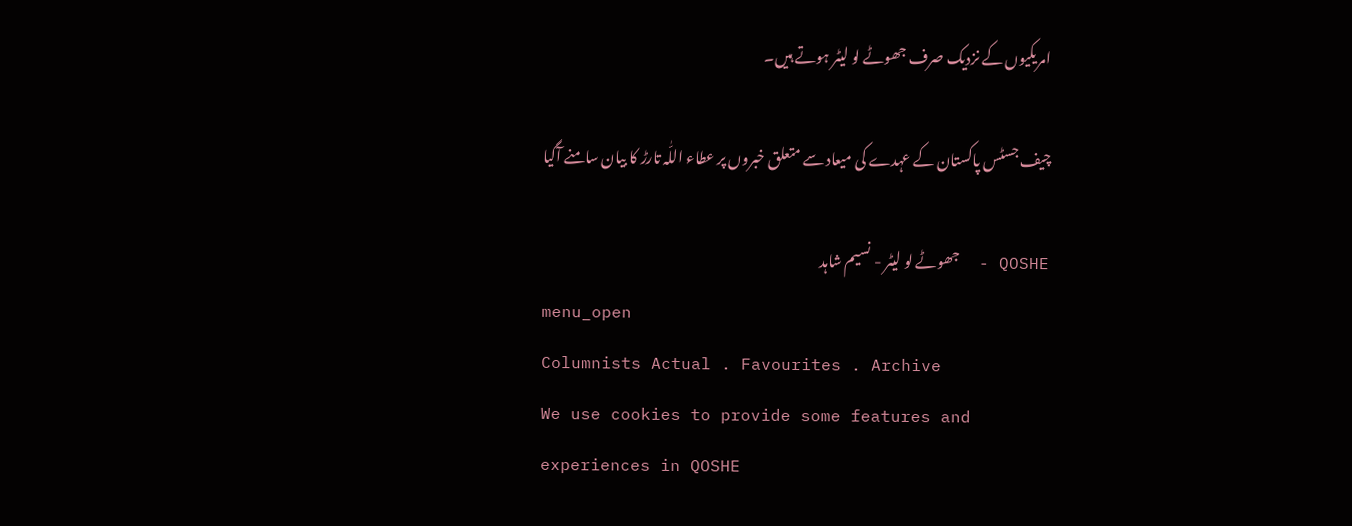امریکیوں کے نزدیک صرف جھوٹے لو لیٹر ہوتے ہیں۔

چیف جسٹس پاکستان کے عہدے کی میعاد سے متعلق خبروں پر عطاء اللّٰہ تارڑ کا بیان سامنے آگیا

QOSHE -  جھوٹے لو لیٹر - نسیم شاہد
menu_open
Columnists Actual . Favourites . Archive
We use cookies to provide some features and experiences in QOSHE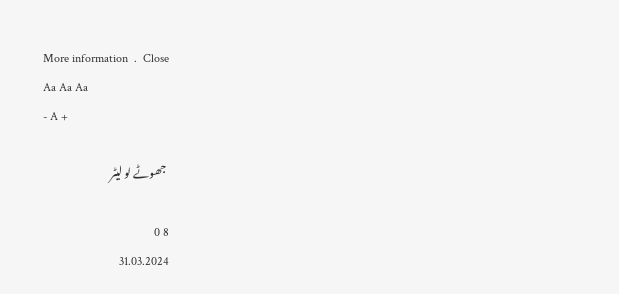More information  .  Close
Aa Aa Aa
- A +

 جھوٹے لو لیٹر

8 0
31.03.2024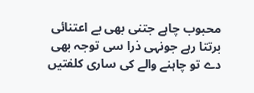محبوب چاہے جتنی بھی بے اعتنائی برتتا رہے جونہی ذرا سی توجہ بھی دے تو چاہنے والے کی ساری کلفتیں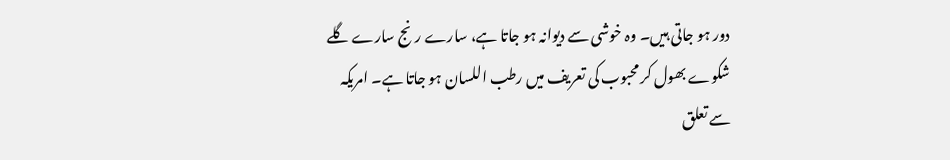دور ہو جاتی ہیں۔ وہ خوشی سے دیوانہ ہو جاتا ہے، سارے رنج سارے گلے شکوے بھول کر محبوب کی تعریف میں رطب اللسان ہو جاتا ہے۔ امریکہ سے تعلق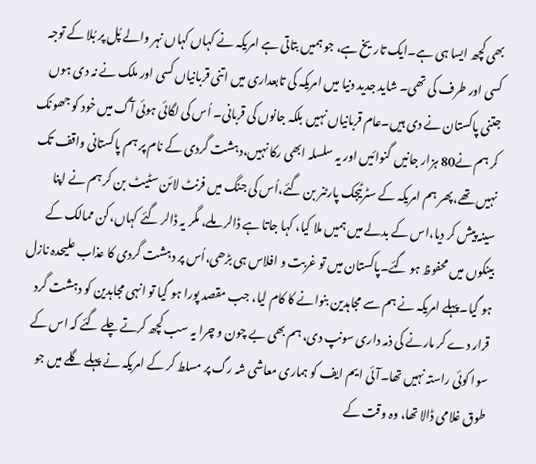بھی کچھ ایسا ہی ہے۔ایک تاریخ ہے، جو ہمیں بتاتی ہے امریکہ نے کہاں کہاں نہر والے پُل پر بُلا کے توجہ کسی اور طرف کی تھی۔ شاید جدید دنیا میں امریکہ کی تابعداری میں اتنی قربانیاں کسی اور ملک نے نہ دی ہوں جتنی پاکستان نے دی ہیں۔عام قربانیاں نہیں بلکہ جانوں کی قربانی۔ اُس کی لگائی ہوئی آگ میں خود کو جھونک کر ہم نے80 ہزار جانیں گنوائیں اور یہ سلسلہ ابھی رکا نہیں،دہشت گردی کے نام پر ہم پاکستانی واقف تک نہیں تھے،پھر ہم امریکہ کے سٹرٹیجک پارٹنر بن گئے،اُس کی جنگ میں فرنٹ لائن سٹیٹ بن کر ہم نے اپنا سینہ پیش کر دیا،اس کے بدلے میں ہمیں ملا کیا، کہا جاتا ہے ڈالر ملے، مگر یہ ڈالر گئے کہاں،کن ممالک کے بینکوں میں محفوظ ہو گئے۔پاکستان میں تو غربت و افلاس ہی بڑھی،اُس پر دہشت گردی کا عذاب علیحدہ نازل ہو گیا۔پہلے امریکہ نے ہم سے مجاہدین بنوانے کا کام لیا، جب مقصد پورا ہو گیا تو انہی مجاہدین کو دہشت گرد قرار دے کر مارنے کی ذمہ داری سونپ دی، ہم بھی بے چون و چرا یہ سب کچھ کرتے چلے گئے کہ اس کے سوا کوئی راستہ نہیں تھا۔آئی ایم ایف کو ہماری معاشی شہ رگ پر مسلط کر کے امریکہ نے پہلے گلے میں جو طوق غلامی ڈالا تھا، وہ وقت کے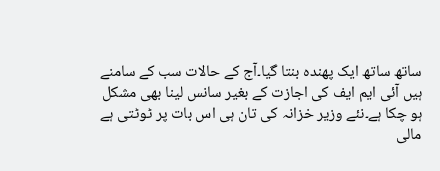ساتھ ساتھ ایک پھندہ بنتا گیا۔آج کے حالات سب کے سامنے ہیں آئی ایم ایف کی اجازت کے بغیر سانس لینا بھی مشکل ہو چکا ہے۔نئے وزیر خزانہ کی تان ہی اس بات پر ٹوٹتی ہے مالی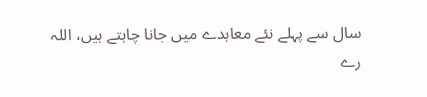سال سے پہلے نئے معاہدے میں جانا چاہتے ہیں، اللہ رے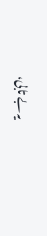یہ بے تابی،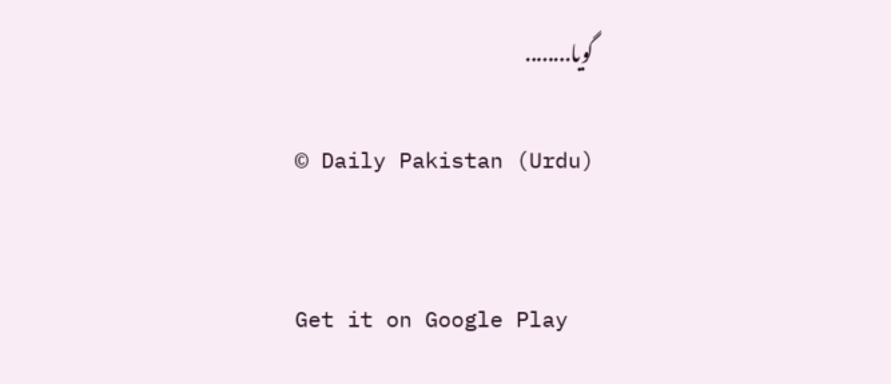گویا........

© Daily Pakistan (Urdu)


Get it on Google Play